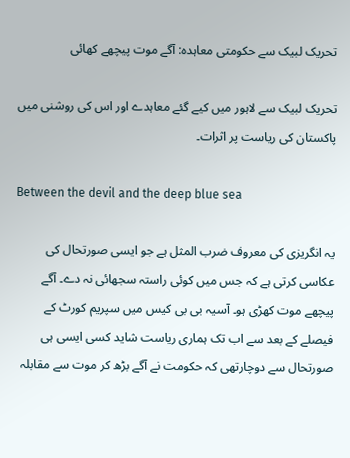تحریک لبیک سے حکومتی معاہدہ: آگے موت پیچھے کھائی

تحریک لبیک سے لاہور میں کیے گئے معاہدے اور اس کی روشنی میں پاکستان کی ریاست پر اثرات۔

Between the devil and the deep blue sea

یہ انگریزی کی معروف ضرب المثل ہے جو ایسی صورتحال کی عکاسی کرتی ہے کہ جس میں کوئی راستہ سجھائی نہ دے۔ آگے پیچھے موت کھڑی ہو۔ آسیہ بی بی کیس میں سپریم کورٹ کے فیصلے کے بعد سے اب تک ہماری ریاست شاید کسی ایسی ہی صورتحال سے دوچارتھی کہ حکومت نے آگے بڑھ کر موت سے مقابلہ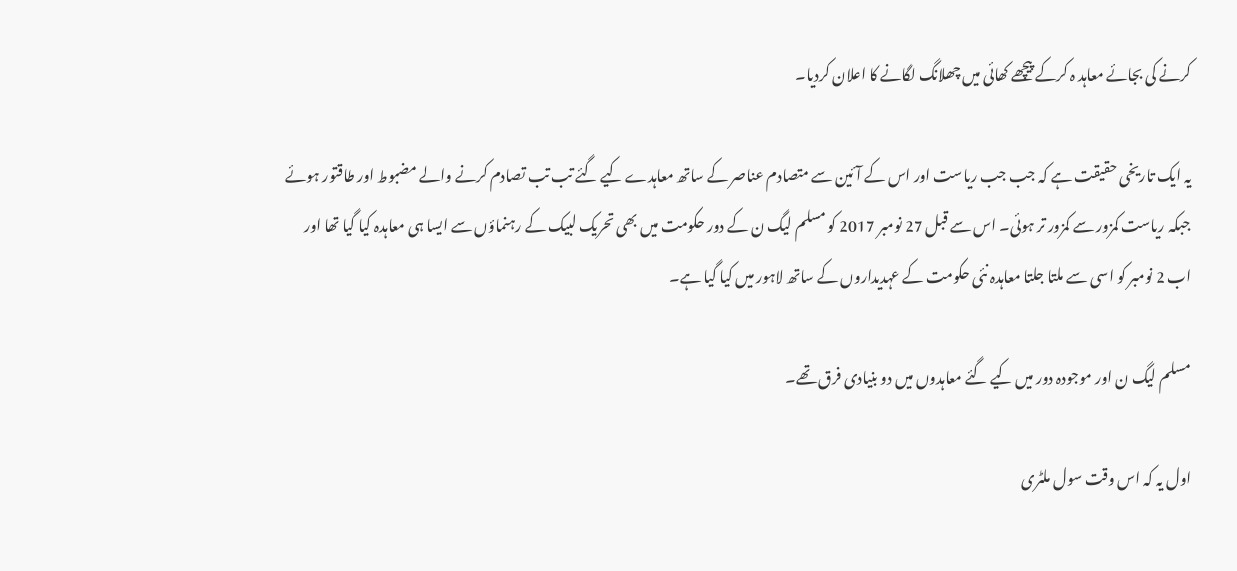کرنے کی بجائے معاہد ہ کرکے پیچھے کھائی میں چھلانگ لگانے کا اعلان کردیا۔

یہ ایک تاریخی حقیقت ہے کہ جب جب ریاست اور اس کے آئین سے متصادم عناصر کے ساتھ معاہدے کیے گئے تب تب تصادم کرنے والے مضبوط اور طاقتور ہوئے جبکہ ریاست کمزور سے کمزور تر ہوئی۔ اس سے قبل 27 نومبر 2017 کو مسلم لیگ ن کے دور حکومت میں بھی تحریک لبیک کے رہنماؤں سے ایسا ہی معاہدہ کیا گیا تھا اور اب 2 نومبر کو اسی سے ملتا جلتا معاہدہ نئی حکومت کے عہدیداروں کے ساتھ لاہور میں کیا گیا ہے۔

مسلم لیگ ن اور موجودہ دور میں کیے گئے معاہدوں میں دو بنیادی فرق تھے۔

اول یہ کہ اس وقت سول ملٹری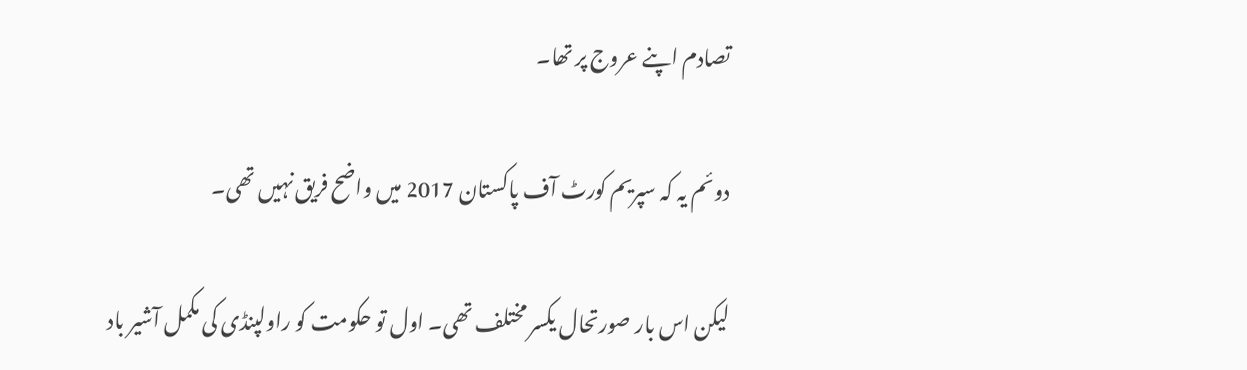تصادم اپنے عروج پر تھا۔

دوئم یہ کہ سپریم کورٹ آف پاکستان 2017 میں واضح فریق نہیں تھی۔

لیکن اس بار صورتحال یکسر مختلف تھی۔ اول تو حکومت کو راولپنڈی کی مکمل آشیر باد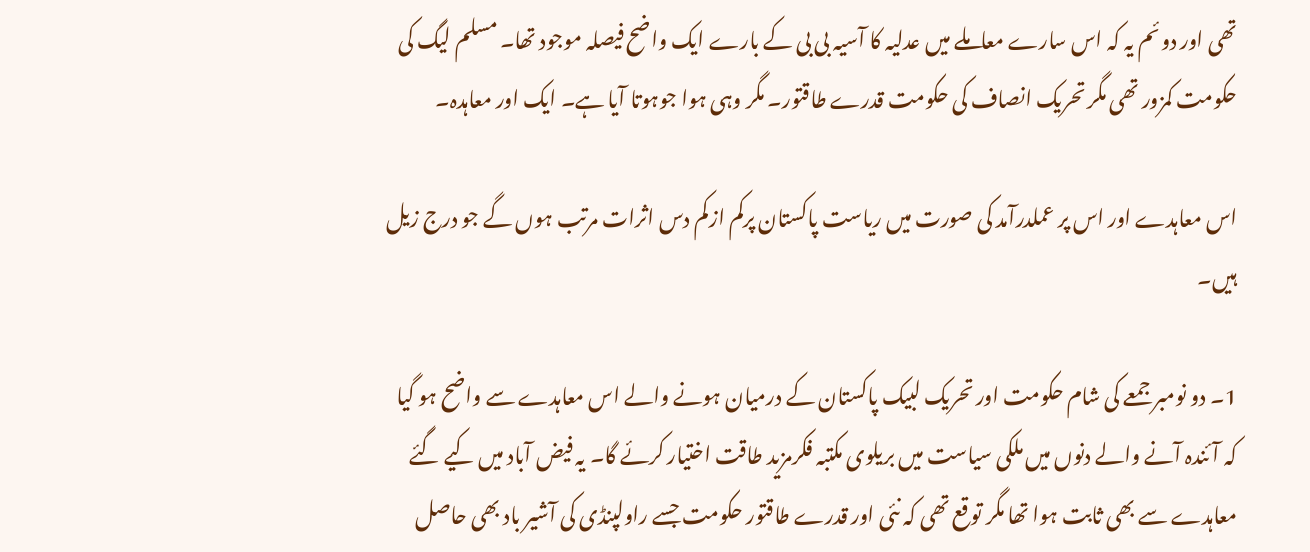تھی اور دوئم یہ کہ اس سارے معاملے میں عدلیہ کا آسیہ بی بی کے بارے ایک واضح فیصلہ موجود تھا۔ مسلم لیگ کی حکومت کمزور تھی مگر تحریک انصاف کی حکومت قدرے طاقتور۔ مگر وہی ہوا جوہوتا آیا ہے۔ ایک اور معاہدہ۔

اس معاہدے اور اس پر عملدرآمد کی صورت میں ریاست پاکستان پرکم ازکم دس اثرات مرتب ہوں گے جو درج زیل ہیں۔

1۔ دو نومبر جمعے کی شام حکومت اور تحریک لبیک پاکستان کے درمیان ہونے والے اس معاہدے سے واضح ہو گیا کہ آئندہ آنے والے دنوں میں ملکی سیاست میں بریلوی مکتبہ فکرمزید طاقت اختیار کرئے گا۔ یہ فیض آباد میں کیے گئے معاہدے سے بھی ثابت ہوا تھا مگر توقع تھی کہ نئی اور قدرے طاقتور حکومت جسے راولپنڈی کی آشیر باد بھی حاصل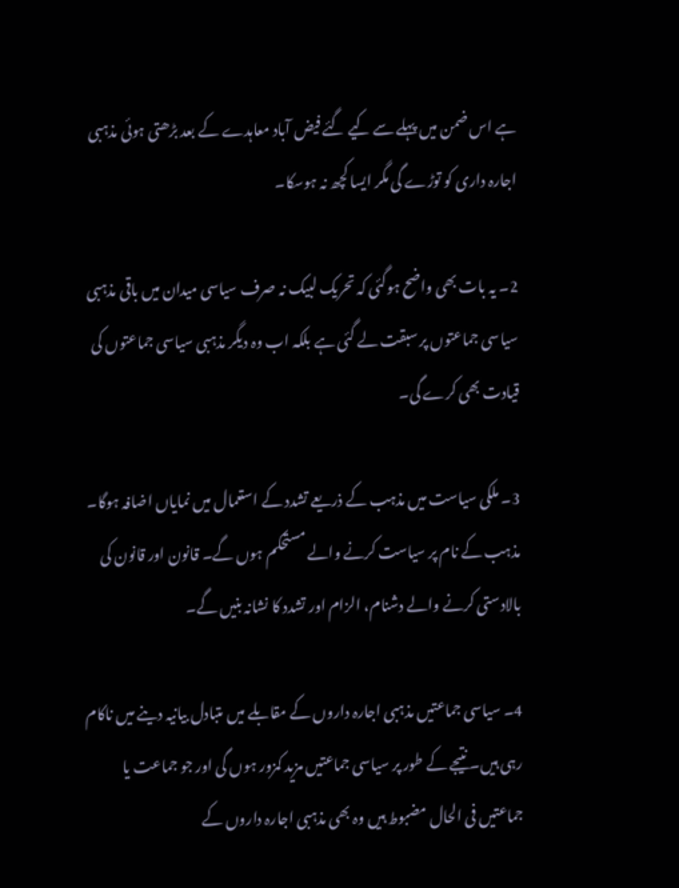ہے اس ضمن میں پہلے سے کیے گئے فیض آباد معاہدے کے بعد بڑھتی ہوئی مذہبی اجارہ داری کو توڑے گی مگر ایسا کچھ نہ ہوسکا۔

2۔ یہ بات بھی واضح ہوگئی کہ تحریک لبیک نہ صرف سیاسی میدان میں باقی مذہبی سیاسی جماعتوں پر سبقت لے گئی ہے بلکہ اب وہ دیگر مذہبی سیاسی جماعتوں کی قیادت بھی کرے گی۔

3۔ ملکی سیاست میں مذہب کے ذریعے تشدد کے استعمال میں نمایاں اضافہ ہوگا۔ مذہب کے نام پر سیاست کرنے والے مستحکم ہوں گے۔ قانون اور قانون کی بالادستی کرنے والے دشنام، الزام اور تشدد کا نشانہ بنیں گے۔

4۔ سیاسی جماعتیں مذہبی اجارہ داروں کے مقابلے میں متبادل بیانیہ دینے میں ناکام رہی ہیں۔ نتیجے کے طور پر سیاسی جماعتیں مزید کمزور ہوں گی اور جو جماعت یا جماعتیں فی الحال مضبوط ہیں وہ بھی مذہبی اجارہ داروں کے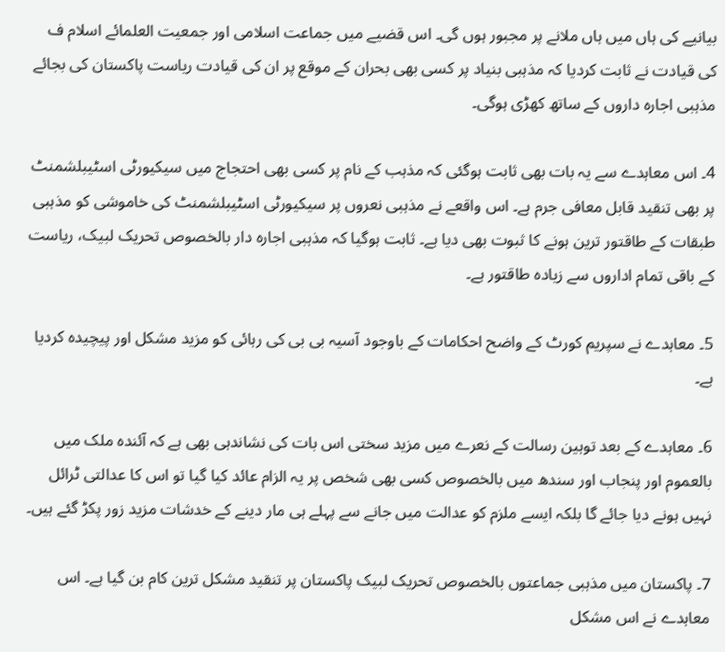بیانیے کی ہاں میں ہاں ملانے پر مجبور ہوں گی۔ اس قضیے میں جماعت اسلامی اور جمعیت العلمائے اسلام ف کی قیادت نے ثابت کردیا کہ مذہبی بنیاد پر کسی بھی بحران کے موقع پر ان کی قیادت ریاست پاکستان کی بجائے مذہبی اجارہ داروں کے ساتھ کھڑی ہوگی۔

4۔ اس معاہدے سے یہ بات بھی ثابت ہوگئی کہ مذہب کے نام پر کسی بھی احتجاج میں سیکیورٹی اسٹیبلشمنٹ پر بھی تنقید قابل معافی جرم ہے۔ اس واقعے نے مذہبی نعروں پر سیکیورٹی اسٹیبلشمنٹ کی خاموشی کو مذہبی طبقات کے طاقتور ترین ہونے کا ثبوت بھی دیا ہے۔ ثابت ہوگیا کہ مذہبی اجارہ دار بالخصوص تحریک لبیک، ریاست کے باقی تمام اداروں سے زیادہ طاقتور ہے۔

5۔ معاہدے نے سپریم کورٹ کے واضح احکامات کے باوجود آسیہ بی بی کی رہائی کو مزید مشکل اور پیچیدہ کردیا ہے۔

6۔ معاہدے کے بعد توہین رسالت کے نعرے میں مزید سختی اس بات کی نشاندہی بھی ہے کہ آئندہ ملک میں بالعموم اور پنجاب اور سندھ میں بالخصوص کسی بھی شخص پر یہ الزام عائد کیا گیا تو اس کا عدالتی ٹرائل نہیں ہونے دیا جائے گا بلکہ ایسے ملزم کو عدالت میں جانے سے پہلے ہی مار دینے کے خدشات مزید زور پکڑ گئے ہیں۔

7۔ پاکستان میں مذہبی جماعتوں بالخصوص تحریک لبیک پاکستان پر تنقید مشکل ترین کام بن گیا ہے۔ اس معاہدے نے اس مشکل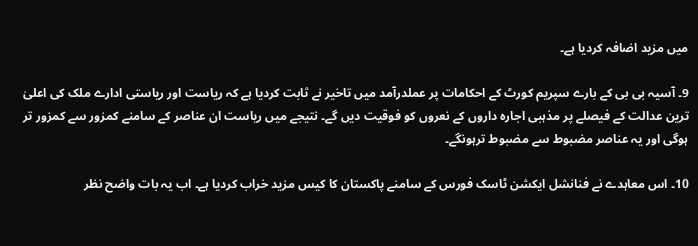میں مزید اضافہ کردیا ہے۔

9۔ آسیہ بی بی کے بارے سپریم کورٹ کے احکامات پر عملدرآمد میں تاخیر نے ثابت کردیا ہے کہ ریاست اور ریاستی ادارے ملک کی اعلیٰ ترین عدالت کے فیصلے پر مذہبی اجارہ داروں کے نعروں کو فوقیت دیں گے۔ نتیجے میں ریاست ان عناصر کے سامنے کمزور سے کمزور تر ہوگی اور یہ عناصر مضبوط سے مضبوط ترہونگے۔

10۔ اس معاہدے نے فنانشل ایکشن ٹاسک فورس کے سامنے پاکستان کا کیس مزید خراب کردیا ہے۔ اب یہ بات واضح نظر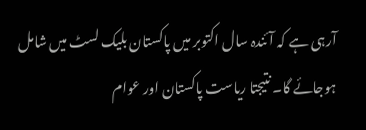آرہی ہے کہ آئندہ سال اکتوبر میں پاکستان بلیک لسٹ میں شامل ہوجائے گا۔ نتیجتا ریاست پاکستان اور عوام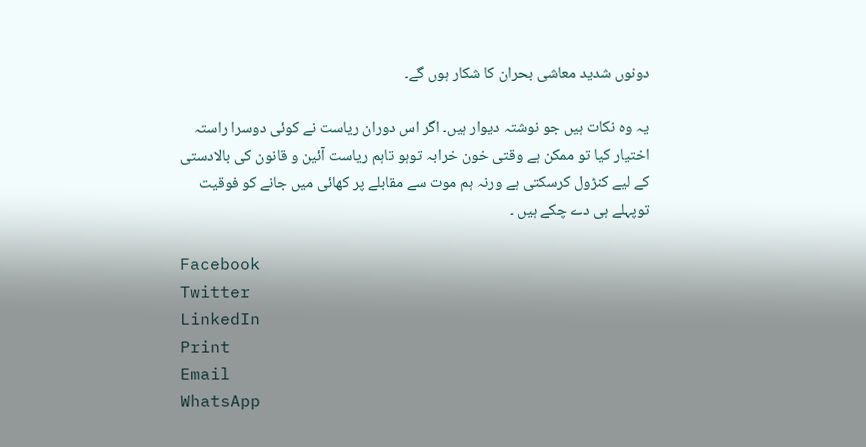دونوں شدید معاشی بحران کا شکار ہوں گے۔

یہ وہ نکات ہیں جو نوشتہ دیوار ہیں۔ اگر اس دوران ریاست نے کوئی دوسرا راستہ اختیار کیا تو ممکن ہے وقتی خون خرابہ توہو تاہم ریاست آئین و قانون کی بالادستی کے لیے کنڑول کرسکتی ہے ورنہ ہم موت سے مقابلے پر کھائی میں جانے کو فوقیت توپہلے ہی دے چکے ہیں ۔

Facebook
Twitter
LinkedIn
Print
Email
WhatsApp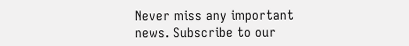Never miss any important news. Subscribe to our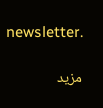newsletter.

مزید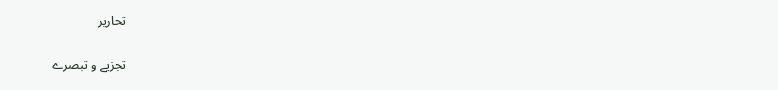تحاریر

تجزیے و تبصرے